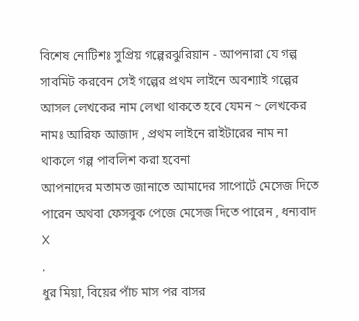বিশেষ নোটিশঃ সুপ্রিয় গল্পেরঝুরিয়ান - আপনারা যে গল্প সাবমিট করবেন সেই গল্পের প্রথম লাইনে অবশ্যাই গল্পের আসল লেখকের নাম লেখা থাকতে হবে যেমন ~ লেখকের নামঃ আরিফ আজাদ , প্রথম লাইনে রাইটারের নাম না থাকলে গল্প পাবলিশ করা হবেনা
আপনাদের মতামত জানাতে আমাদের সাপোর্টে মেসেজ দিতে পারেন অথবা ফেসবুক পেজে মেসেজ দিতে পারেন , ধন্যবাদ
X
.
ধুর মিয়া, বিয়ের পাঁচ মাস পর বাসর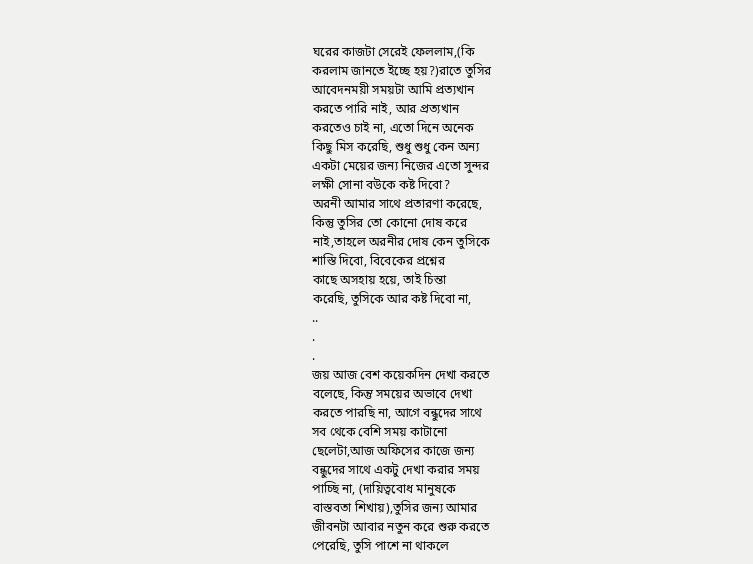ঘরের কাজটা সেরেই ফেললাম,(কি
করলাম জানতে ইচ্ছে হয়?)রাতে তুসির
আবেদনময়ী সময়টা আমি প্রত্যখান
করতে পারি নাই, আর প্রত্যখান
করতেও চাই না, এতো দিনে অনেক
কিছু মিস করেছি, শুধু শুধু কেন অন্য
একটা মেয়ের জন্য নিজের এতো সুন্দর
লক্ষী সোনা বউকে কষ্ট দিবো?
অরনী আমার সাথে প্রতারণা করেছে,
কিন্তু তুসির তো কোনো দোষ করে
নাই,তাহলে অরনীর দোষ কেন তুসিকে
শাস্তি দিবো, বিবেকের প্রশ্নের
কাছে অসহায় হয়ে, তাই চিন্তা
করেছি, তুসিকে আর কষ্ট দিবো না,
..
.
.
জয় আজ বেশ কয়েকদিন দেখা করতে
বলেছে, কিন্তু সময়ের অভাবে দেখা
করতে পারছি না, আগে বন্ধুদের সাথে
সব থেকে বেশি সময় কাটানো
ছেলেটা,আজ অফিসের কাজে জন্য
বন্ধুদের সাথে একটু দেখা করার সময়
পাচ্ছি না, (দায়িত্ববোধ মানুষকে
বাস্তবতা শিখায়),তুসির জন্য আমার
জীবনটা আবার নতুন করে শুরু করতে
পেরেছি, তুসি পাশে না থাকলে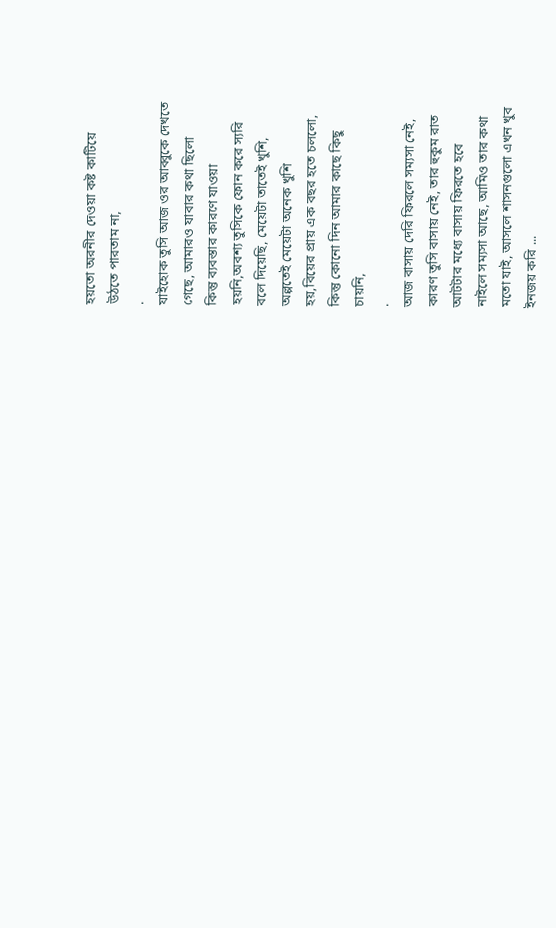হয়তো অরনীর দেওয়া কষ্ট কাটিয়ে
উঠতে পারতাম না,
.
যাইহোক তুসি আজ ওর আব্বুকে দেখতে
গেছে, আমারও যাবার কথা ছিলো
কিন্তু ব্যবস্তার কারণে যাওয়া
হয়নি,অবশ্য তুসিকে ফোন করে স্যরি
বলে দিয়েছি, মেয়েটা তাতেই খুশি,
অল্পতেই মেয়েটা অনেক খুশি
হয়,বিয়ের প্রায় এক বছর হতে চললো,
কিন্তু কোনো দিন আমার কাছে কিছু
চায়নি,
.
আজ বাসায় দেরি ফিরলে সম্যসা নেই,
কারণ তুসি বাসায় নেই, তার হুকুম রাত
আটটার মধ্যে বাসায় ফিরতে হবে
নাইলে সম্যসা আছে, আমিও তার কথা
মতো যাই, আসলে শাসনগুলো এখন খুব
ইনজয় করি ...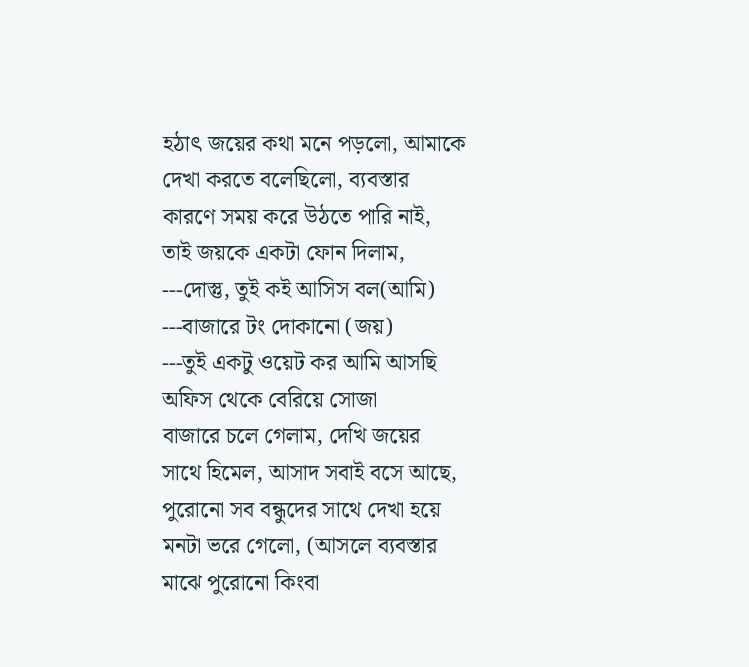হঠাৎ জয়ের কথা মনে পড়লো, আমাকে
দেখা করতে বলেছিলো, ব্যবস্তার
কারণে সময় করে উঠতে পারি নাই,
তাই জয়কে একটা ফোন দিলাম,
---দোস্তু, তুই কই আসিস বল(আমি)
---বাজারে টং দোকানো (জয়)
---তুই একটু ওয়েট কর আমি আসছি
অফিস থেকে বেরিয়ে সোজা
বাজারে চলে গেলাম, দেখি জয়ের
সাথে হিমেল, আসাদ সবাই বসে আছে,
পুরোনো সব বন্ধুদের সাথে দেখা হয়ে
মনটা ভরে গেলো, (আসলে ব্যবস্তার
মাঝে পুরোনো কিংবা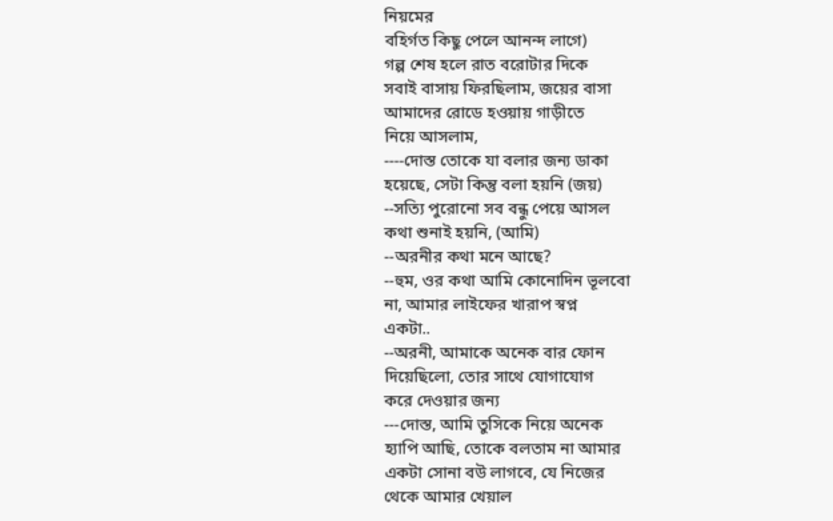নিয়মের
বহির্গত কিছু পেলে আনন্দ লাগে)
গল্প শেষ হলে রাত বরোটার দিকে
সবাই বাসায় ফিরছিলাম, জয়ের বাসা
আমাদের রোডে হওয়ায় গাড়ীতে
নিয়ে আসলাম,
----দোস্ত তোকে যা বলার জন্য ডাকা
হয়েছে, সেটা কিন্তু বলা হয়নি (জয়)
--সত্যি পুরোনো সব বন্ধু পেয়ে আসল
কথা শুনাই হয়নি, (আমি)
--অরনীর কথা মনে আছে?
--হুম, ওর কথা আমি কোনোদিন ভূলবো
না, আমার লাইফের খারাপ স্বপ্ন
একটা..
--অরনী, আমাকে অনেক বার ফোন
দিয়েছিলো, তোর সাথে যোগাযোগ
করে দেওয়ার জন্য
---দোস্ত, আমি তুসিকে নিয়ে অনেক
হ্যাপি আছি, তোকে বলতাম না আমার
একটা সোনা বউ লাগবে, যে নিজের
থেকে আমার খেয়াল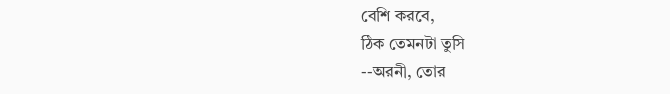বেশি করবে,
ঠিক তেমনটা তুসি
--অরনী, তোর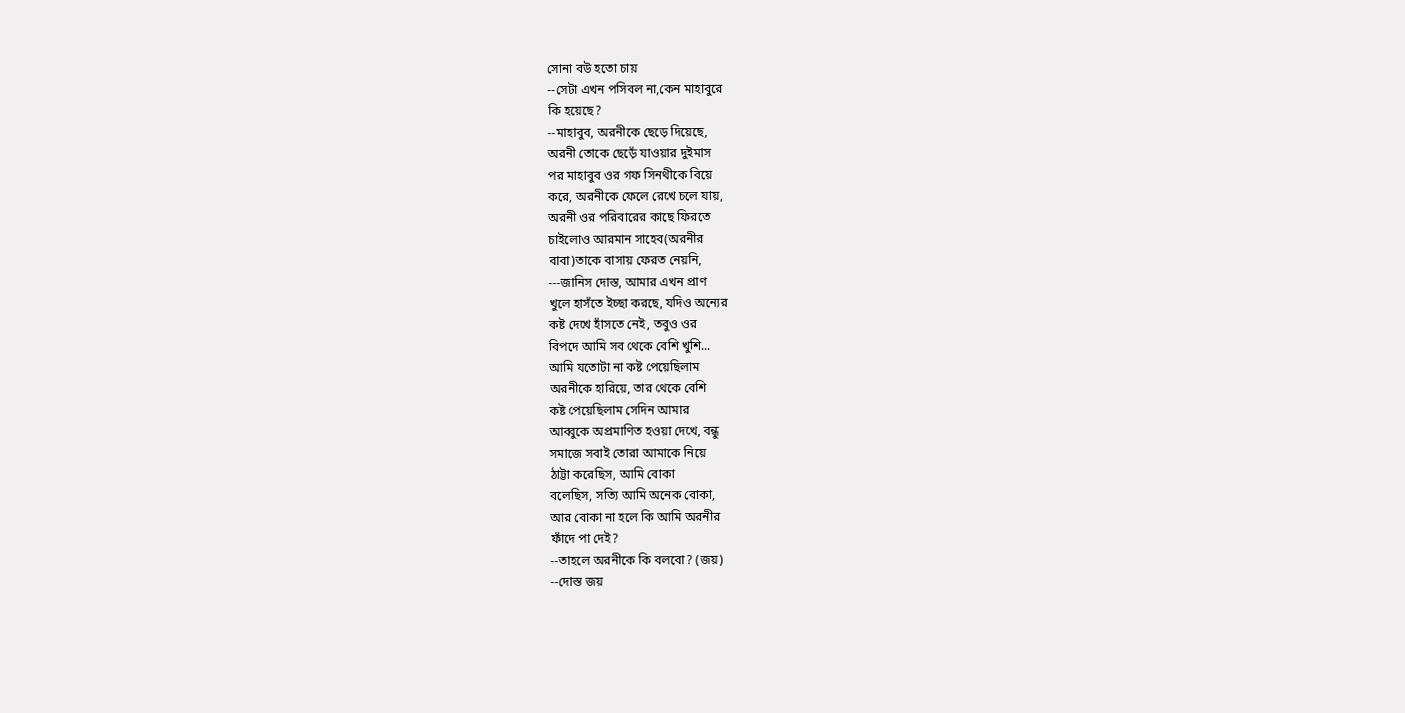সোনা বউ হতো চায়
--সেটা এখন পসিবল না,কেন মাহাবুরে
কি হয়েছে?
--মাহাবুব, অরনীকে ছেড়ে দিয়েছে,
অরনী তোকে ছেড়েঁ যাওয়ার দুইমাস
পর মাহাবুব ওর গফ সিনথীকে বিয়ে
করে, অরনীকে ফেলে রেখে চলে যায়,
অরনী ওর পরিবারের কাছে ফিরতে
চাইলোও আরমান সাহেব(অরনীর
বাবা)তাকে বাসায় ফেরত নেয়নি,
---জানিস দোস্ত, আমার এখন প্রাণ
খুলে হাসঁতে ইচ্ছা করছে, যদিও অন্যের
কষ্ট দেখে হাঁসতে নেই, তবুও ওর
বিপদে আমি সব থেকে বেশি খুশি...
আমি যতোটা না কষ্ট পেয়েছিলাম
অরনীকে হারিয়ে, তার থেকে বেশি
কষ্ট পেয়েছিলাম সেদিন আমার
আব্বুকে অপ্রমাণিত হওয়া দেখে, বন্ধু
সমাজে সবাই তোরা আমাকে নিয়ে
ঠাট্টা করেছিস, আমি বোকা
বলেছিস, সত্যি আমি অনেক বোকা,
আর বোকা না হলে কি আমি অরনীর
ফাঁদে পা দেই?
--তাহলে অরনীকে কি বলবো? (জয়)
--দোস্ত জয়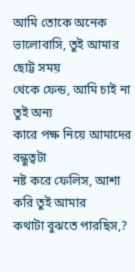আমি তোকে অনেক
ভালোবাসি, তুই আমার ছোট্ট সময়
থেকে ফেন্ড, আমি চাই না তুই অন্য
কারে পক্ষ নিয়ে আমাদের বন্ধুত্বটা
নষ্ট করে ফেলিস, আশা করি তুই আমার
কথাটা বুঝতে পারছিস,?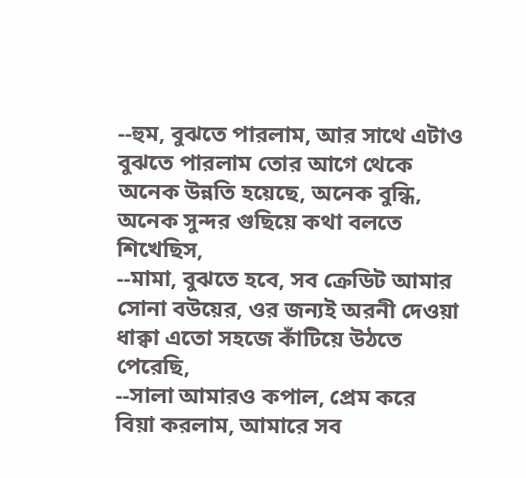--হুম, বুঝতে পারলাম, আর সাথে এটাও
বুঝতে পারলাম তোর আগে থেকে
অনেক উন্নতি হয়েছে, অনেক বুন্ধি,
অনেক সুন্দর গুছিয়ে কথা বলতে
শিখেছিস,
--মামা, বুঝতে হবে, সব ক্রেডিট আমার
সোনা বউয়ের, ওর জন্যই অরনী দেওয়া
ধাক্বা এতো সহজে কাঁটিয়ে উঠতে
পেরেছি,
--সালা আমারও কপাল, প্রেম করে
বিয়া করলাম, আমারে সব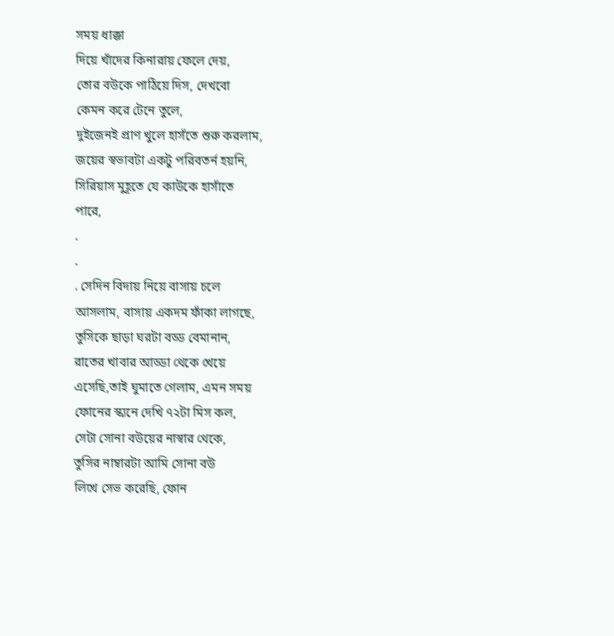সময় ধাক্কা
দিয়ে খাঁদের কিনারায় ফেলে দেয়,
তোর বউকে পাঠিয়ে দিস, দেখবো
কেমন করে টেনে তুলে,
দুইজেনই প্রাণ খুলে হাসঁতে শুরু করলাম,
জয়ের স্বভাবটা একটু পরিবতর্ন হয়নি,
সিরিয়াস মুহূতে যে কাউকে হাসাঁতে
পারে,
.
.
. সেদিন বিদায় নিয়ে বাসায় চলে
আসলাম, বাসায় একদম ফাঁকা লাগছে,
তুসিকে ছাড়া ঘরটা বড্ড বেমানান,
রাতের খাবার আড্ডা থেকে খেয়ে
এসেছি,তাই ঘুমাতে গেলাম, এমন সময়
ফোনের স্ক্যনে দেখি ৭২টা মিস কল,
সেটা সোনা বউয়ের নাস্বার থেকে,
তুসির নাম্বারটা আমি সোনা বউ
লিখে সেভ করেছি, ফোন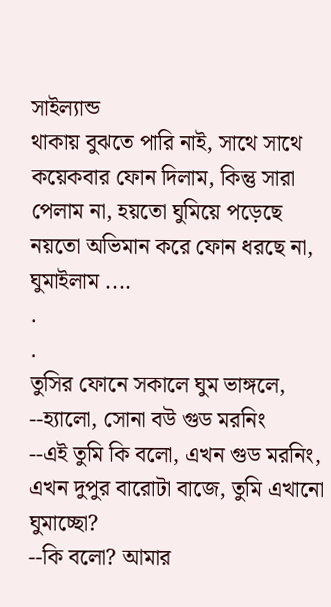সাইল্যান্ড
থাকায় বুঝতে পারি নাই, সাথে সাথে
কয়েকবার ফোন দিলাম, কিন্তু সারা
পেলাম না, হয়তো ঘুমিয়ে পড়েছে
নয়তো অভিমান করে ফোন ধরছে না,
ঘুমাইলাম ....
.
.
তুসির ফোনে সকালে ঘুম ভাঙ্গলে,
--হ্যালো, সোনা বউ গুড মরনিং
--এই তুমি কি বলো, এখন গুড মরনিং,
এখন দুপুর বারোটা বাজে, তুমি এখানো
ঘুমাচ্ছো?
--কি বলো? আমার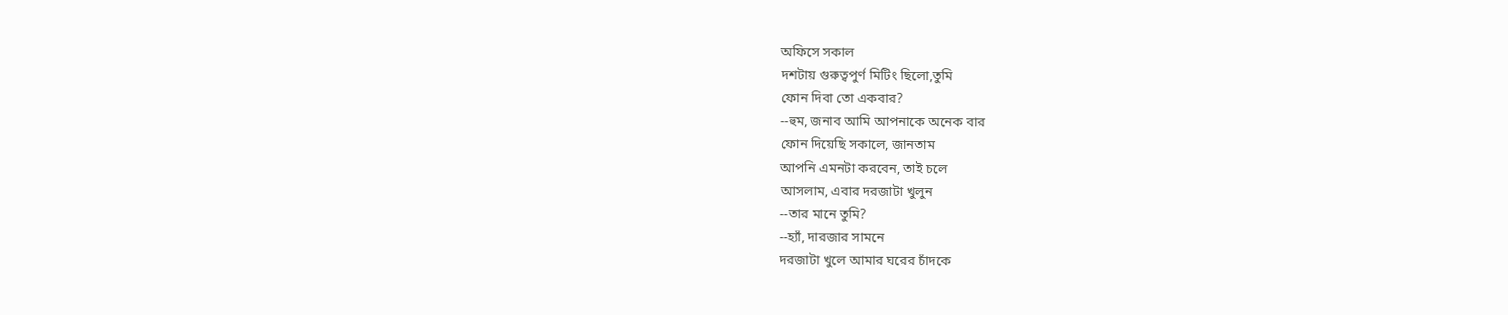অফিসে সকাল
দশটায় গুরুত্বপুর্ণ মিটিং ছিলো,তুমি
ফোন দিবা তো একবার?
--হুম, জনাব আমি আপনাকে অনেক বার
ফোন দিয়েছি সকালে, জানতাম
আপনি এমনটা করবেন, তাই চলে
আসলাম, এবার দরজাটা খুলুন
--তার মানে তুমি?
--হ্যাঁ, দারজার সামনে
দরজাটা খুলে আমার ঘরের চাঁদকে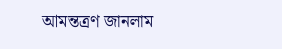আমন্তত্রণ জানলাম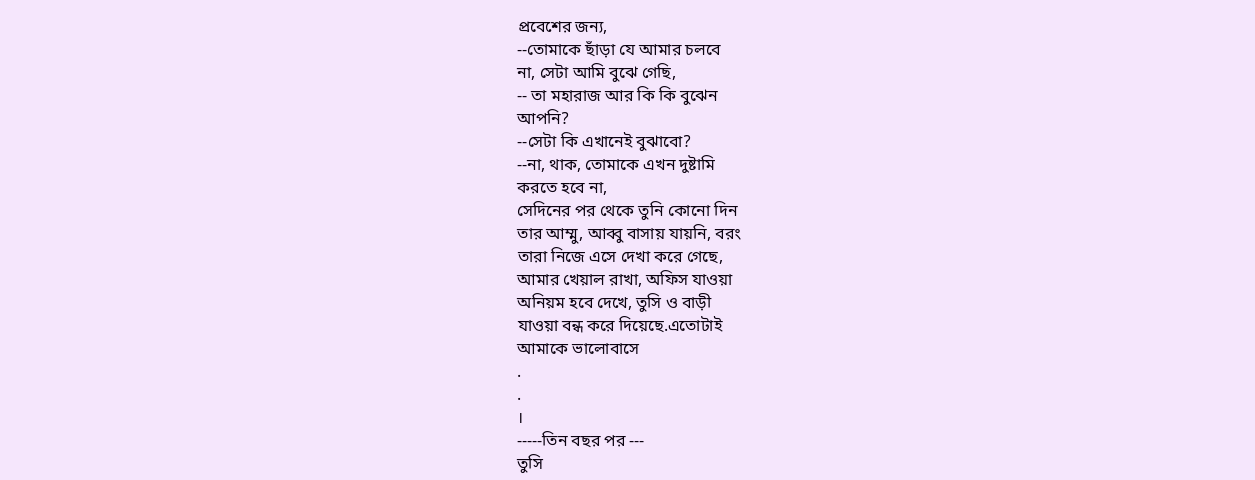প্রবেশের জন্য,
--তোমাকে ছাঁড়া যে আমার চলবে
না, সেটা আমি বুঝে গেছি,
-- তা মহারাজ আর কি কি বুঝেন
আপনি?
--সেটা কি এখানেই বুঝাবো?
--না, থাক, তোমাকে এখন দুষ্টামি
করতে হবে না,
সেদিনের পর থেকে তুনি কোনো দিন
তার আম্মু, আব্বু বাসায় যায়নি, বরং
তারা নিজে এসে দেখা করে গেছে,
আমার খেয়াল রাখা, অফিস যাওয়া
অনিয়ম হবে দেখে, তুসি ও বাড়ী
যাওয়া বন্ধ করে দিয়েছে.এতোটাই
আমাকে ভালোবাসে
.
.
।
-----তিন বছর পর ---
তুসি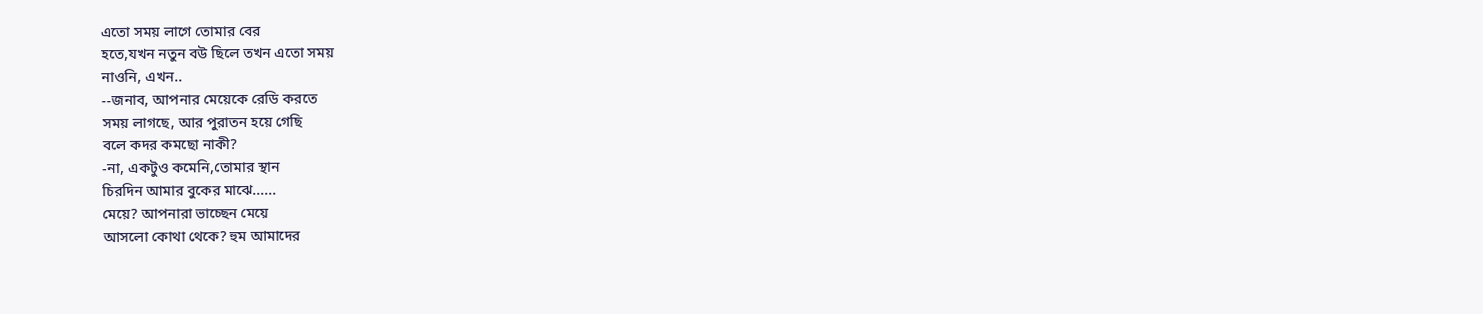এতো সময় লাগে তোমার বের
হতে,যখন নতুন বউ ছিলে তখন এতো সময়
নাওনি, এখন..
--জনাব, আপনার মেয়েকে রেডি করতে
সময় লাগছে, আর পুরাতন হয়ে গেছি
বলে কদর কমছো নাকী?
-না, একটুও কমেনি,তোমার স্থান
চিরদিন আমার বুকের মাঝে......
মেয়ে? আপনারা ভাচ্ছেন মেয়ে
আসলো কোথা থেকে? হুম আমাদের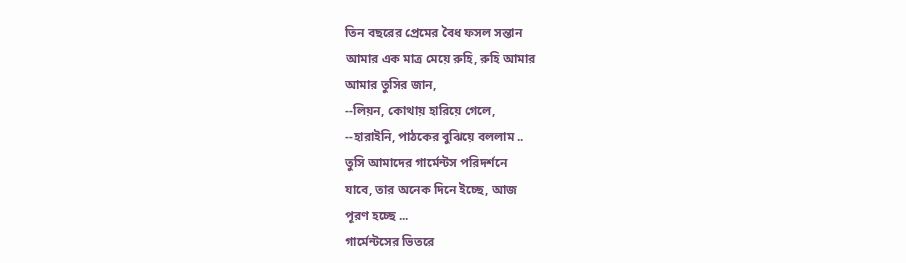তিন বছরের প্রেমের বৈধ ফসল সন্তান
আমার এক মাত্র মেয়ে রুহি, রুহি আমার
আমার তুসির জান,
--লিয়ন, কোথায় হারিয়ে গেলে,
--হারাইনি, পাঠকের বুঝিয়ে বললাম ..
তুসি আমাদের গার্মেন্টস পরিদর্শনে
যাবে, তার অনেক দিনে ইচ্ছে, আজ
পূরণ হচ্ছে ...
গার্মেন্টসের ভিতরে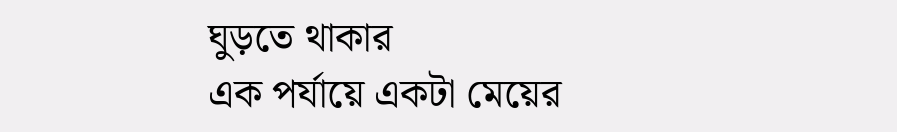ঘুড়তে থাকার
এক পর্যায়ে একটা মেয়ের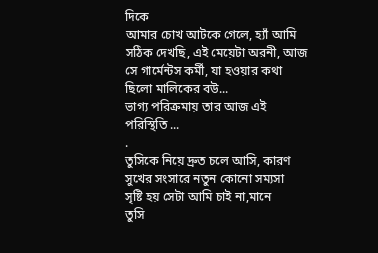দিকে
আমার চোখ আটকে গেলে, হ্যাঁ আমি
সঠিক দেখছি, এই মেয়েটা অরনী, আজ
সে গার্মেন্টস কর্মী, যা হওয়ার কথা
ছিলো মালিকের বউ...
ভাগ্য পরিক্রমায় তার আজ এই
পরিস্থিতি ...
.
তুসিকে নিয়ে দ্রুত চলে আসি, কারণ
সুখের সংসারে নতুন কোনো সম্যসা
সৃষ্টি হয় সেটা আমি চাই না,মানে
তুসি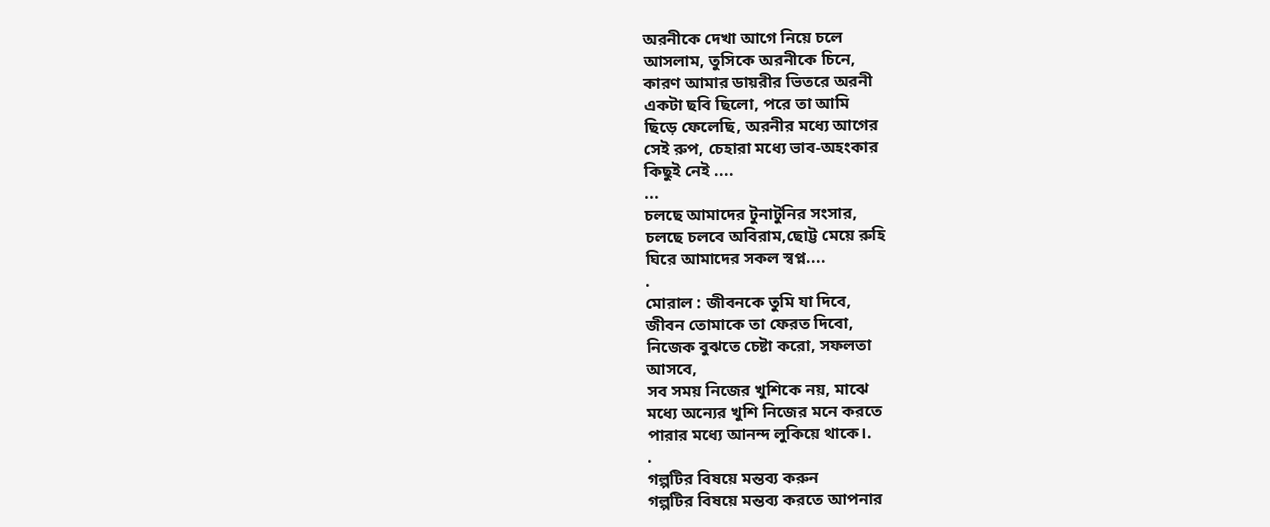অরনীকে দেখা আগে নিয়ে চলে
আসলাম, তুসিকে অরনীকে চিনে,
কারণ আমার ডায়রীর ভিতরে অরনী
একটা ছবি ছিলো, পরে তা আমি
ছিড়ে ফেলেছি, অরনীর মধ্যে আগের
সেই রুপ, চেহারা মধ্যে ভাব-অহংকার
কিছুই নেই ....
...
চলছে আমাদের টুনাটুনির সংসার,
চলছে চলবে অবিরাম,ছোট্ট মেয়ে রুহি
ঘিরে আমাদের সকল স্বপ্ন....
.
মোরাল : জীবনকে তুমি যা দিবে,
জীবন তোমাকে তা ফেরত দিবো,
নিজেক বুঝতে চেষ্টা করো, সফলতা
আসবে,
সব সময় নিজের খুশিকে নয়, মাঝে
মধ্যে অন্যের খুশি নিজের মনে করতে
পারার মধ্যে আনন্দ লুকিয়ে থাকে।.
.
গল্পটির বিষয়ে মন্তব্য করুন
গল্পটির বিষয়ে মন্তব্য করতে আপনার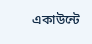একাউন্টে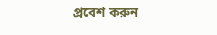প্রবেশ করুন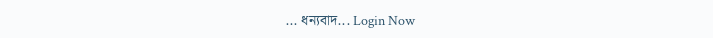... ধন্যবাদ... Login Now